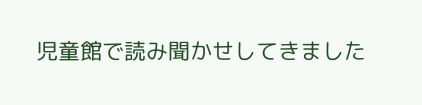児童館で読み聞かせしてきました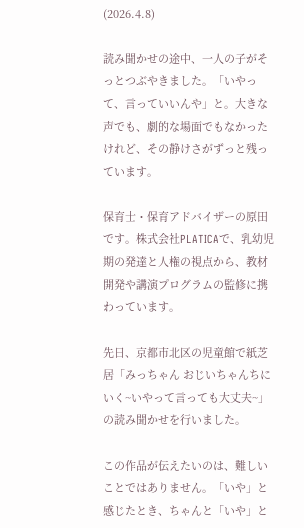(2026.4.8)

読み聞かせの途中、一人の子がそっとつぶやきました。「いやって、言っていいんや」と。大きな声でも、劇的な場面でもなかったけれど、その静けさがずっと残っています。

保育士・保育アドバイザーの原田です。株式会社PLATICAで、乳幼児期の発達と人権の視点から、教材開発や講演プログラムの監修に携わっています。

先日、京都市北区の児童館で紙芝居「みっちゃん おじいちゃんちにいく~いやって言っても大丈夫~」の読み聞かせを行いました。

この作品が伝えたいのは、難しいことではありません。「いや」と感じたとき、ちゃんと「いや」と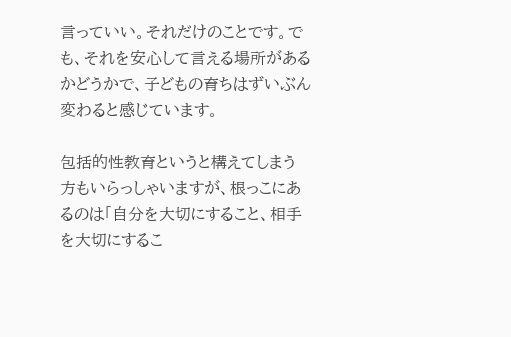言っていい。それだけのことです。でも、それを安心して言える場所があるかどうかで、子どもの育ちはずいぶん変わると感じています。

包括的性教育というと構えてしまう方もいらっしゃいますが、根っこにあるのは「自分を大切にすること、相手を大切にするこ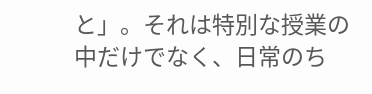と」。それは特別な授業の中だけでなく、日常のち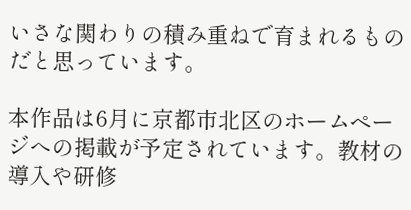いさな関わりの積み重ねで育まれるものだと思っています。

本作品は6月に京都市北区のホームページへの掲載が予定されています。教材の導入や研修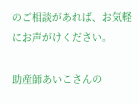のご相談があれば、お気軽にお声がけください。

助産師あいこさんの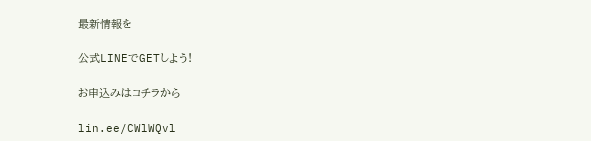最新情報を

公式LINEでGETしよう!

お申込みはコチラから

lin.ee/CWlWQvl